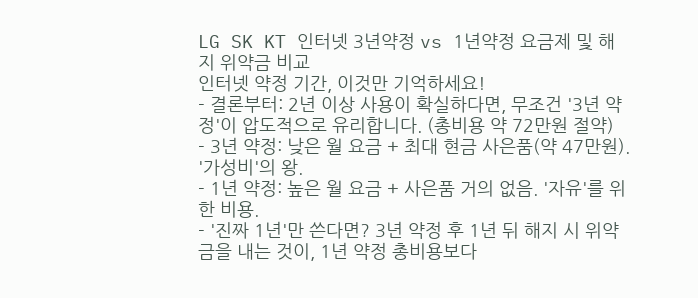LG SK KT 인터넷 3년약정 vs 1년약정 요금제 및 해지 위약금 비교
인터넷 약정 기간, 이것만 기억하세요!
- 결론부터: 2년 이상 사용이 확실하다면, 무조건 '3년 약정'이 압도적으로 유리합니다. (총비용 약 72만원 절약)
- 3년 약정: 낮은 월 요금 + 최대 현금 사은품(약 47만원). '가성비'의 왕.
- 1년 약정: 높은 월 요금 + 사은품 거의 없음. '자유'를 위한 비용.
- '진짜 1년'만 쓴다면? 3년 약정 후 1년 뒤 해지 시 위약금을 내는 것이, 1년 약정 총비용보다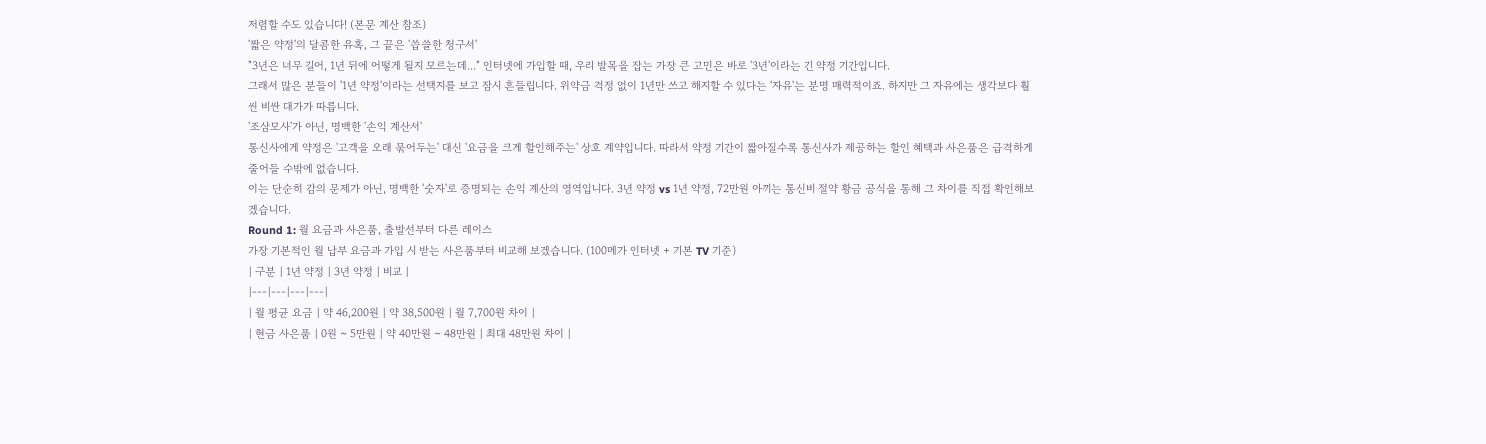저렴할 수도 있습니다! (본문 계산 참조)
'짧은 약정'의 달콤한 유혹, 그 끝은 '씁쓸한 청구서'
"3년은 너무 길어, 1년 뒤에 어떻게 될지 모르는데..." 인터넷에 가입할 때, 우리 발목을 잡는 가장 큰 고민은 바로 '3년'이라는 긴 약정 기간입니다.
그래서 많은 분들이 '1년 약정'이라는 선택지를 보고 잠시 흔들립니다. 위약금 걱정 없이 1년만 쓰고 해지할 수 있다는 '자유'는 분명 매력적이죠. 하지만 그 자유에는 생각보다 훨씬 비싼 대가가 따릅니다.
'조삼모사'가 아닌, 명백한 '손익 계산서'
통신사에게 약정은 '고객을 오래 묶어두는' 대신 '요금을 크게 할인해주는' 상호 계약입니다. 따라서 약정 기간이 짧아질수록 통신사가 제공하는 할인 혜택과 사은품은 급격하게 줄어들 수밖에 없습니다.
이는 단순히 감의 문제가 아닌, 명백한 '숫자'로 증명되는 손익 계산의 영역입니다. 3년 약정 vs 1년 약정, 72만원 아끼는 통신비 절약 황금 공식을 통해 그 차이를 직접 확인해보겠습니다.
Round 1: 월 요금과 사은품, 출발선부터 다른 레이스
가장 기본적인 월 납부 요금과 가입 시 받는 사은품부터 비교해 보겠습니다. (100메가 인터넷 + 기본 TV 기준)
| 구분 | 1년 약정 | 3년 약정 | 비교 |
|---|---|---|---|
| 월 평균 요금 | 약 46,200원 | 약 38,500원 | 월 7,700원 차이 |
| 현금 사은품 | 0원 ~ 5만원 | 약 40만원 ~ 48만원 | 최대 48만원 차이 |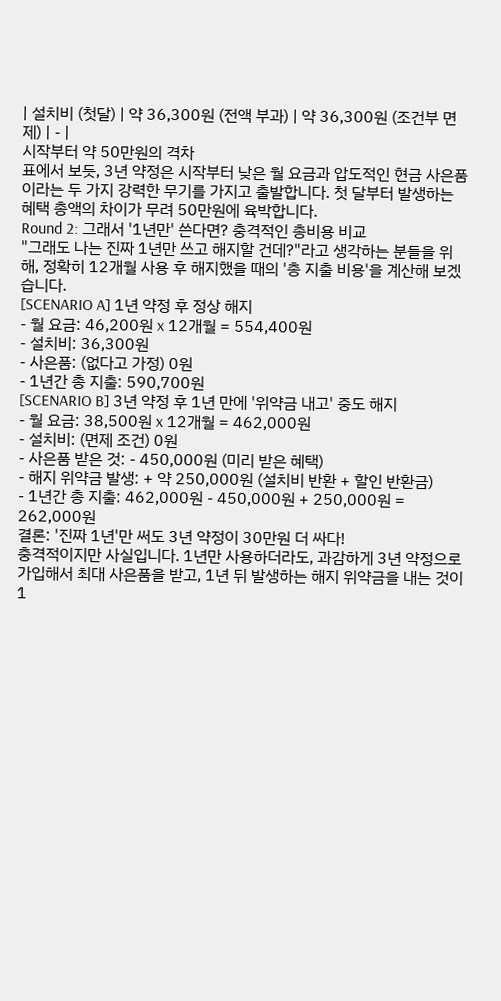| 설치비 (첫달) | 약 36,300원 (전액 부과) | 약 36,300원 (조건부 면제) | - |
시작부터 약 50만원의 격차
표에서 보듯, 3년 약정은 시작부터 낮은 월 요금과 압도적인 현금 사은품이라는 두 가지 강력한 무기를 가지고 출발합니다. 첫 달부터 발생하는 혜택 총액의 차이가 무려 50만원에 육박합니다.
Round 2: 그래서 '1년만' 쓴다면? 충격적인 총비용 비교
"그래도 나는 진짜 1년만 쓰고 해지할 건데?"라고 생각하는 분들을 위해, 정확히 12개월 사용 후 해지했을 때의 '총 지출 비용'을 계산해 보겠습니다.
[SCENARIO A] 1년 약정 후 정상 해지
- 월 요금: 46,200원 x 12개월 = 554,400원
- 설치비: 36,300원
- 사은품: (없다고 가정) 0원
- 1년간 총 지출: 590,700원
[SCENARIO B] 3년 약정 후 1년 만에 '위약금 내고' 중도 해지
- 월 요금: 38,500원 x 12개월 = 462,000원
- 설치비: (면제 조건) 0원
- 사은품 받은 것: - 450,000원 (미리 받은 혜택)
- 해지 위약금 발생: + 약 250,000원 (설치비 반환 + 할인 반환금)
- 1년간 총 지출: 462,000원 - 450,000원 + 250,000원 = 262,000원
결론: '진짜 1년'만 써도 3년 약정이 30만원 더 싸다!
충격적이지만 사실입니다. 1년만 사용하더라도, 과감하게 3년 약정으로 가입해서 최대 사은품을 받고, 1년 뒤 발생하는 해지 위약금을 내는 것이 1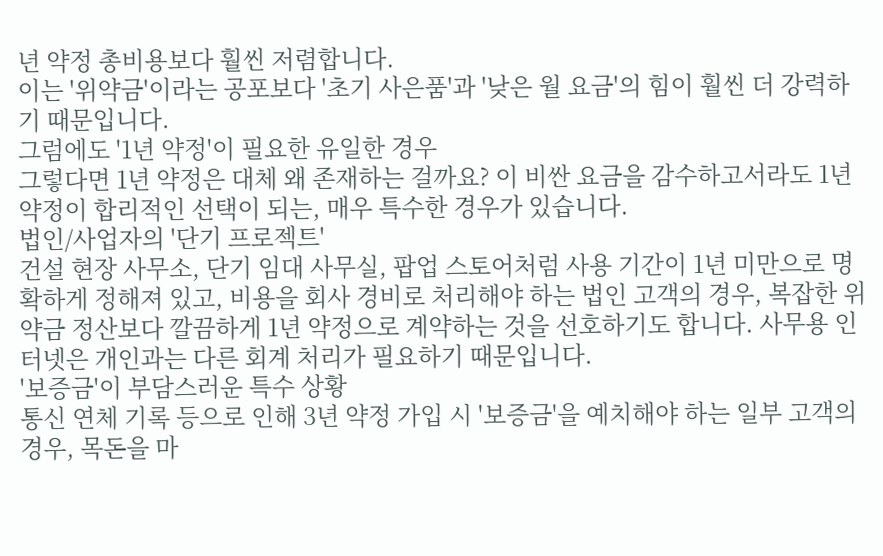년 약정 총비용보다 훨씬 저렴합니다.
이는 '위약금'이라는 공포보다 '초기 사은품'과 '낮은 월 요금'의 힘이 훨씬 더 강력하기 때문입니다.
그럼에도 '1년 약정'이 필요한 유일한 경우
그렇다면 1년 약정은 대체 왜 존재하는 걸까요? 이 비싼 요금을 감수하고서라도 1년 약정이 합리적인 선택이 되는, 매우 특수한 경우가 있습니다.
법인/사업자의 '단기 프로젝트'
건설 현장 사무소, 단기 임대 사무실, 팝업 스토어처럼 사용 기간이 1년 미만으로 명확하게 정해져 있고, 비용을 회사 경비로 처리해야 하는 법인 고객의 경우, 복잡한 위약금 정산보다 깔끔하게 1년 약정으로 계약하는 것을 선호하기도 합니다. 사무용 인터넷은 개인과는 다른 회계 처리가 필요하기 때문입니다.
'보증금'이 부담스러운 특수 상황
통신 연체 기록 등으로 인해 3년 약정 가입 시 '보증금'을 예치해야 하는 일부 고객의 경우, 목돈을 마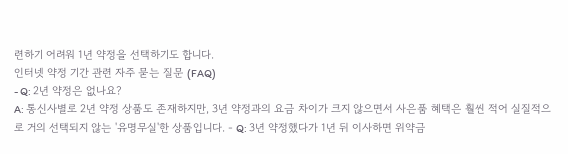련하기 어려워 1년 약정을 선택하기도 합니다.
인터넷 약정 기간 관련 자주 묻는 질문 (FAQ)
- Q: 2년 약정은 없나요?
A: 통신사별로 2년 약정 상품도 존재하지만, 3년 약정과의 요금 차이가 크지 않으면서 사은품 혜택은 훨씬 적어 실질적으로 거의 선택되지 않는 '유명무실'한 상품입니다. - Q: 3년 약정했다가 1년 뒤 이사하면 위약금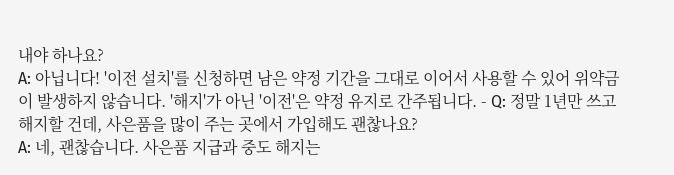내야 하나요?
A: 아닙니다! '이전 설치'를 신청하면 남은 약정 기간을 그대로 이어서 사용할 수 있어 위약금이 발생하지 않습니다. '해지'가 아닌 '이전'은 약정 유지로 간주됩니다. - Q: 정말 1년만 쓰고 해지할 건데, 사은품을 많이 주는 곳에서 가입해도 괜찮나요?
A: 네, 괜찮습니다. 사은품 지급과 중도 해지는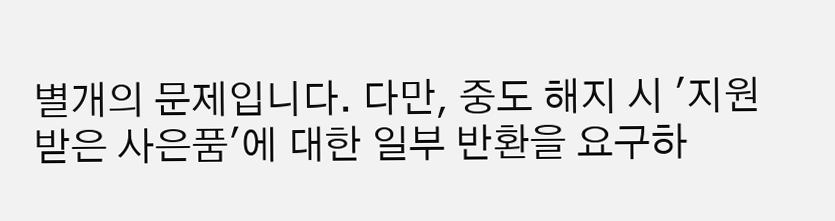별개의 문제입니다. 다만, 중도 해지 시 '지원받은 사은품'에 대한 일부 반환을 요구하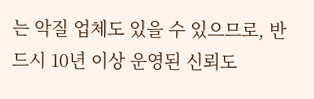는 악질 업체도 있을 수 있으므로, 반드시 10년 이상 운영된 신뢰도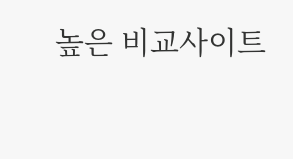높은 비교사이트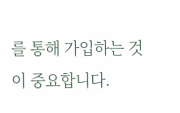를 통해 가입하는 것이 중요합니다.